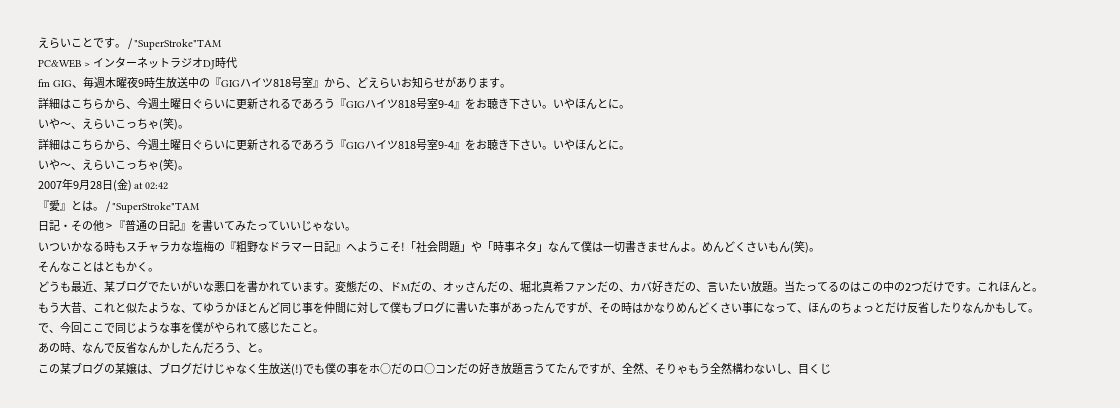えらいことです。 / "SuperStroke"TAM
PC&WEB > インターネットラジオDJ時代
fm GIG、毎週木曜夜9時生放送中の『GIGハイツ818号室』から、どえらいお知らせがあります。
詳細はこちらから、今週土曜日ぐらいに更新されるであろう『GIGハイツ818号室9-4』をお聴き下さい。いやほんとに。
いや〜、えらいこっちゃ(笑)。
詳細はこちらから、今週土曜日ぐらいに更新されるであろう『GIGハイツ818号室9-4』をお聴き下さい。いやほんとに。
いや〜、えらいこっちゃ(笑)。
2007年9月28日(金) at 02:42
『愛』とは。 / "SuperStroke"TAM
日記・その他 > 『普通の日記』を書いてみたっていいじゃない。
いついかなる時もスチャラカな塩梅の『粗野なドラマー日記』へようこそ!「社会問題」や「時事ネタ」なんて僕は一切書きませんよ。めんどくさいもん(笑)。
そんなことはともかく。
どうも最近、某ブログでたいがいな悪口を書かれています。変態だの、ドMだの、オッさんだの、堀北真希ファンだの、カバ好きだの、言いたい放題。当たってるのはこの中の2つだけです。これほんと。
もう大昔、これと似たような、てゆうかほとんど同じ事を仲間に対して僕もブログに書いた事があったんですが、その時はかなりめんどくさい事になって、ほんのちょっとだけ反省したりなんかもして。
で、今回ここで同じような事を僕がやられて感じたこと。
あの時、なんで反省なんかしたんだろう、と。
この某ブログの某嬢は、ブログだけじゃなく生放送(!)でも僕の事をホ○だのロ○コンだの好き放題言うてたんですが、全然、そりゃもう全然構わないし、目くじ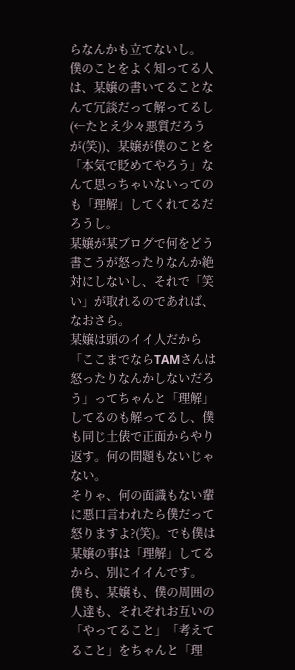らなんかも立てないし。
僕のことをよく知ってる人は、某嬢の書いてることなんて冗談だって解ってるし(←たとえ少々悪質だろうが(笑))、某嬢が僕のことを「本気で貶めてやろう」なんて思っちゃいないってのも「理解」してくれてるだろうし。
某嬢が某ブログで何をどう書こうが怒ったりなんか絶対にしないし、それで「笑い」が取れるのであれば、なおさら。
某嬢は頭のイイ人だから「ここまでならTAMさんは怒ったりなんかしないだろう」ってちゃんと「理解」してるのも解ってるし、僕も同じ土俵で正面からやり返す。何の問題もないじゃない。
そりゃ、何の面識もない輩に悪口言われたら僕だって怒りますよ?(笑)。でも僕は某嬢の事は「理解」してるから、別にイイんです。
僕も、某嬢も、僕の周囲の人達も、それぞれお互いの「やってること」「考えてること」をちゃんと「理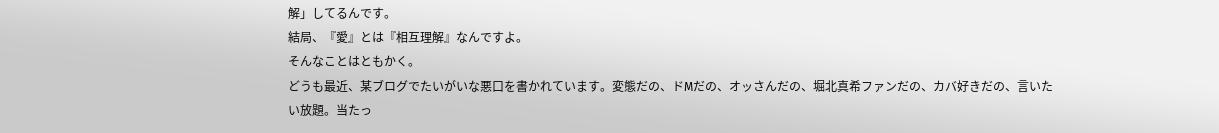解」してるんです。
結局、『愛』とは『相互理解』なんですよ。
そんなことはともかく。
どうも最近、某ブログでたいがいな悪口を書かれています。変態だの、ドMだの、オッさんだの、堀北真希ファンだの、カバ好きだの、言いたい放題。当たっ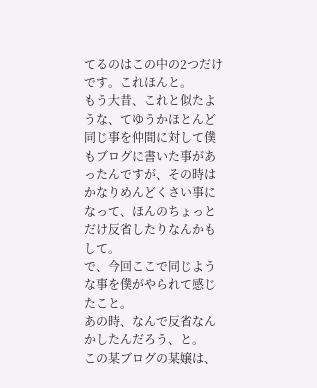てるのはこの中の2つだけです。これほんと。
もう大昔、これと似たような、てゆうかほとんど同じ事を仲間に対して僕もブログに書いた事があったんですが、その時はかなりめんどくさい事になって、ほんのちょっとだけ反省したりなんかもして。
で、今回ここで同じような事を僕がやられて感じたこと。
あの時、なんで反省なんかしたんだろう、と。
この某ブログの某嬢は、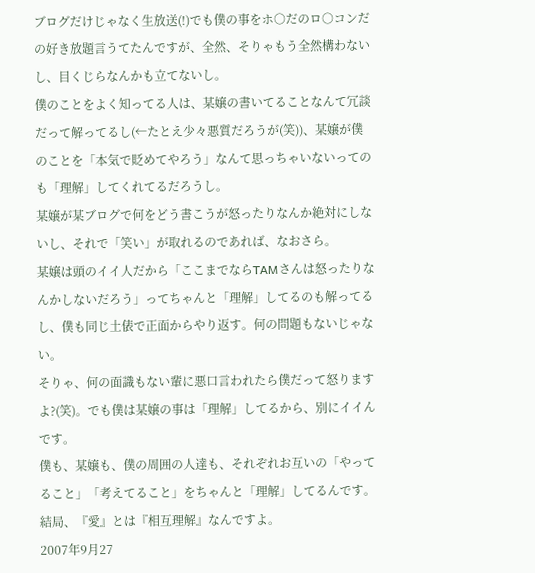ブログだけじゃなく生放送(!)でも僕の事をホ○だのロ○コンだの好き放題言うてたんですが、全然、そりゃもう全然構わないし、目くじらなんかも立てないし。
僕のことをよく知ってる人は、某嬢の書いてることなんて冗談だって解ってるし(←たとえ少々悪質だろうが(笑))、某嬢が僕のことを「本気で貶めてやろう」なんて思っちゃいないってのも「理解」してくれてるだろうし。
某嬢が某ブログで何をどう書こうが怒ったりなんか絶対にしないし、それで「笑い」が取れるのであれば、なおさら。
某嬢は頭のイイ人だから「ここまでならTAMさんは怒ったりなんかしないだろう」ってちゃんと「理解」してるのも解ってるし、僕も同じ土俵で正面からやり返す。何の問題もないじゃない。
そりゃ、何の面識もない輩に悪口言われたら僕だって怒りますよ?(笑)。でも僕は某嬢の事は「理解」してるから、別にイイんです。
僕も、某嬢も、僕の周囲の人達も、それぞれお互いの「やってること」「考えてること」をちゃんと「理解」してるんです。
結局、『愛』とは『相互理解』なんですよ。
2007年9月27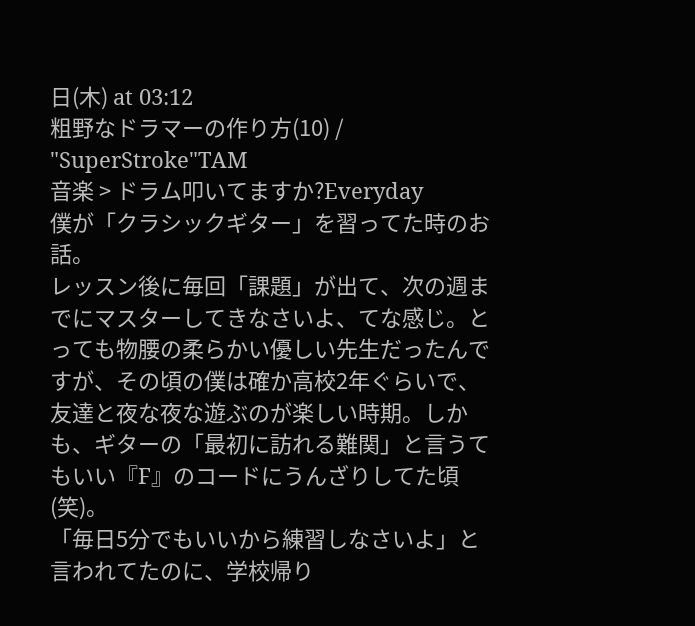日(木) at 03:12
粗野なドラマーの作り方(10) / "SuperStroke"TAM
音楽 > ドラム叩いてますか?Everyday
僕が「クラシックギター」を習ってた時のお話。
レッスン後に毎回「課題」が出て、次の週までにマスターしてきなさいよ、てな感じ。とっても物腰の柔らかい優しい先生だったんですが、その頃の僕は確か高校2年ぐらいで、友達と夜な夜な遊ぶのが楽しい時期。しかも、ギターの「最初に訪れる難関」と言うてもいい『F』のコードにうんざりしてた頃(笑)。
「毎日5分でもいいから練習しなさいよ」と言われてたのに、学校帰り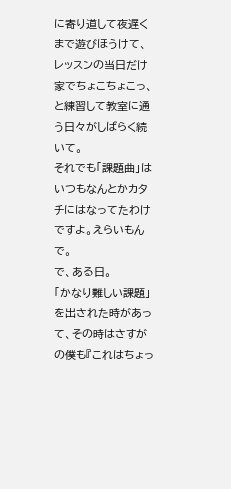に寄り道して夜遅くまで遊びほうけて、レッスンの当日だけ家でちょこちょこっ、と練習して教室に通う日々がしばらく続いて。
それでも「課題曲」はいつもなんとかカタチにはなってたわけですよ。えらいもんで。
で、ある日。
「かなり難しい課題」を出された時があって、その時はさすがの僕も『これはちょっ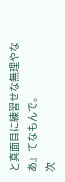と真面目に練習せな無理やなあ』てなもんで。
次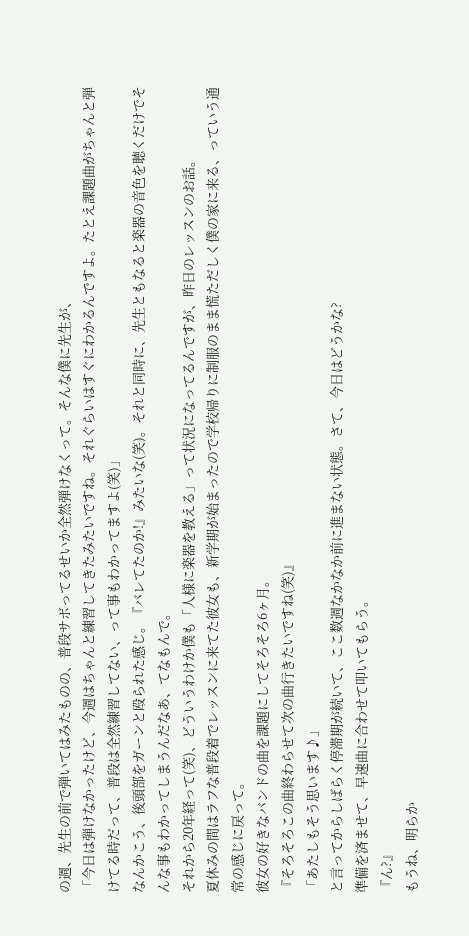の週、先生の前で弾いてはみたものの、普段サボってるせいか全然弾けなくって。そんな僕に先生が、
「今日は弾けなかったけど、今週はちゃんと練習してきたみたいですね。それぐらいはすぐにわかるんですよ。たとえ課題曲がちゃんと弾けてる時だって、普段は全然練習してない、って事もわかってますよ(笑)」
なんかこう、後頭部をガーンと殴られた感じ。『バレてたのか!』みたいな(笑)。それと同時に、先生ともなると楽器の音色を聴くだけでそんな事もわかってしまうんだなあ、てなもんで。
それから20年経って(笑)、どういうわけか僕も「人様に楽器を教える」って状況になってるんですが、昨日のレッスンのお話。
夏休みの間はラフな普段着でレッスンに来てた彼女も、新学期が始まったので学校帰りに制服のまま慌ただしく僕の家に来る、っていう通常の感じに戻って。
彼女の好きなバンドの曲を課題にしてそろそろ6ヶ月。
『そろそろこの曲終わらせて次の曲行きたいですね(笑)』
「あたしもそう思います♪」
と言ってからしばらく停滞期が続いて、ここ数週なかなか前に進まない状態。さて、今日はどうかな?
準備を済ませて、早速曲に合わせて叩いてもらう。
『ん?』
もうね、明らか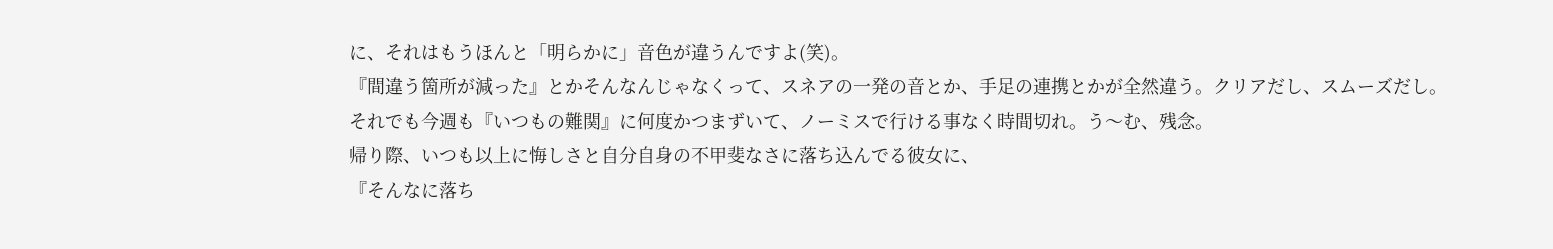に、それはもうほんと「明らかに」音色が違うんですよ(笑)。
『間違う箇所が減った』とかそんなんじゃなくって、スネアの一発の音とか、手足の連携とかが全然違う。クリアだし、スムーズだし。
それでも今週も『いつもの難関』に何度かつまずいて、ノーミスで行ける事なく時間切れ。う〜む、残念。
帰り際、いつも以上に悔しさと自分自身の不甲斐なさに落ち込んでる彼女に、
『そんなに落ち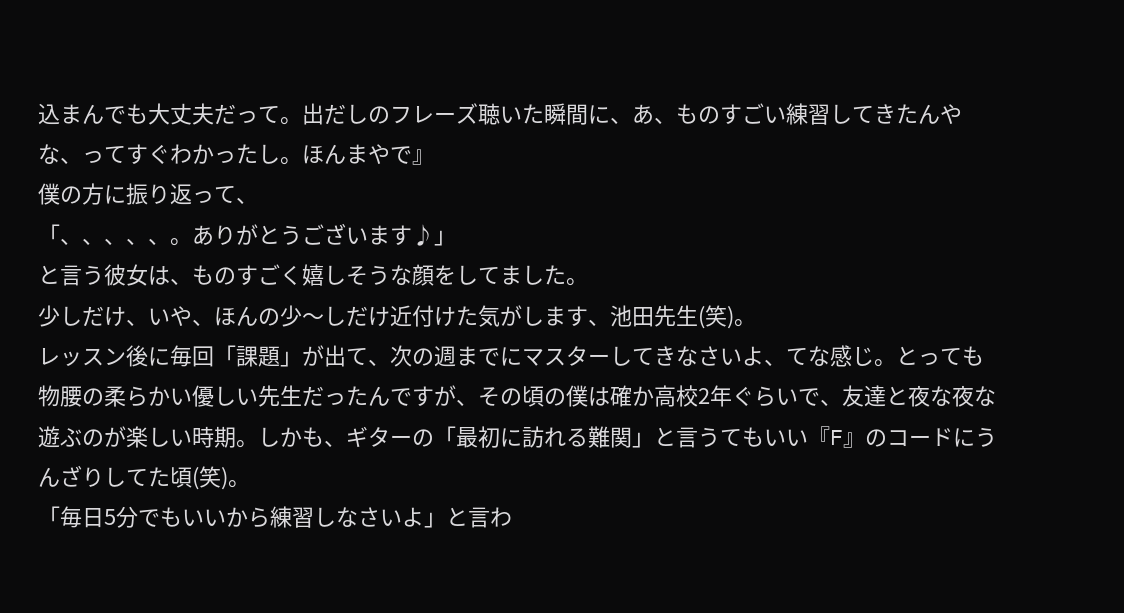込まんでも大丈夫だって。出だしのフレーズ聴いた瞬間に、あ、ものすごい練習してきたんやな、ってすぐわかったし。ほんまやで』
僕の方に振り返って、
「、、、、、。ありがとうございます♪」
と言う彼女は、ものすごく嬉しそうな顔をしてました。
少しだけ、いや、ほんの少〜しだけ近付けた気がします、池田先生(笑)。
レッスン後に毎回「課題」が出て、次の週までにマスターしてきなさいよ、てな感じ。とっても物腰の柔らかい優しい先生だったんですが、その頃の僕は確か高校2年ぐらいで、友達と夜な夜な遊ぶのが楽しい時期。しかも、ギターの「最初に訪れる難関」と言うてもいい『F』のコードにうんざりしてた頃(笑)。
「毎日5分でもいいから練習しなさいよ」と言わ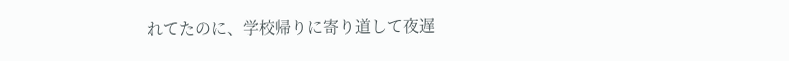れてたのに、学校帰りに寄り道して夜遅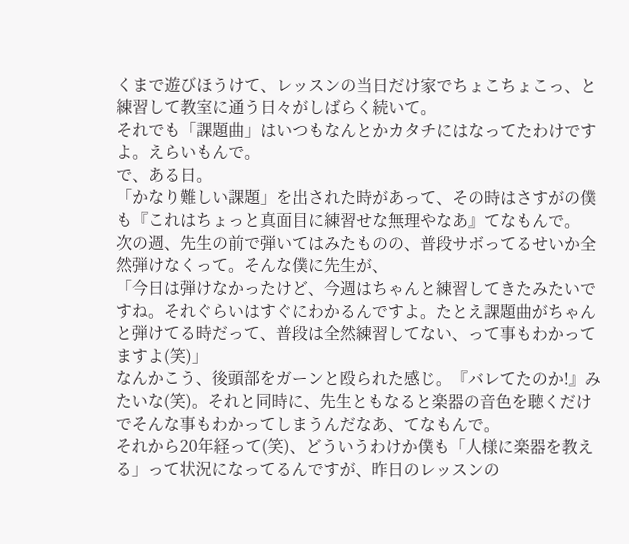くまで遊びほうけて、レッスンの当日だけ家でちょこちょこっ、と練習して教室に通う日々がしばらく続いて。
それでも「課題曲」はいつもなんとかカタチにはなってたわけですよ。えらいもんで。
で、ある日。
「かなり難しい課題」を出された時があって、その時はさすがの僕も『これはちょっと真面目に練習せな無理やなあ』てなもんで。
次の週、先生の前で弾いてはみたものの、普段サボってるせいか全然弾けなくって。そんな僕に先生が、
「今日は弾けなかったけど、今週はちゃんと練習してきたみたいですね。それぐらいはすぐにわかるんですよ。たとえ課題曲がちゃんと弾けてる時だって、普段は全然練習してない、って事もわかってますよ(笑)」
なんかこう、後頭部をガーンと殴られた感じ。『バレてたのか!』みたいな(笑)。それと同時に、先生ともなると楽器の音色を聴くだけでそんな事もわかってしまうんだなあ、てなもんで。
それから20年経って(笑)、どういうわけか僕も「人様に楽器を教える」って状況になってるんですが、昨日のレッスンの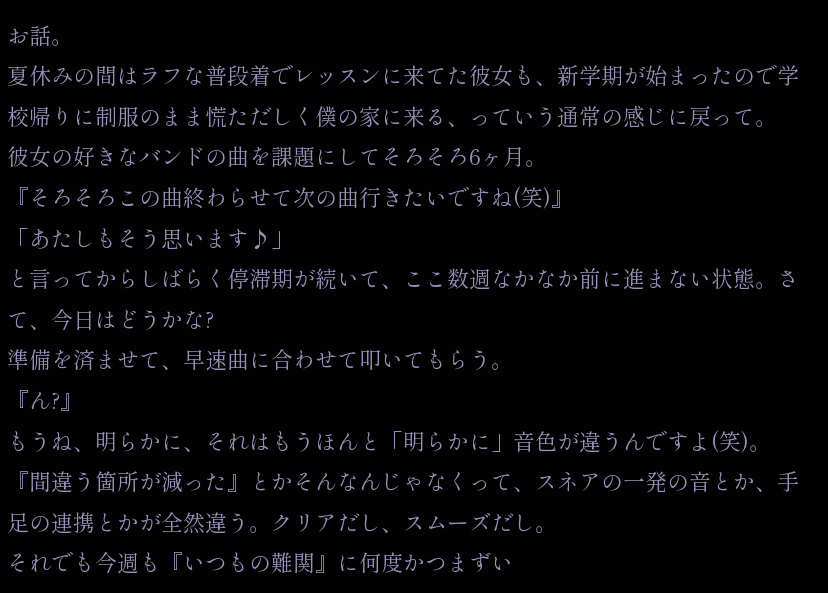お話。
夏休みの間はラフな普段着でレッスンに来てた彼女も、新学期が始まったので学校帰りに制服のまま慌ただしく僕の家に来る、っていう通常の感じに戻って。
彼女の好きなバンドの曲を課題にしてそろそろ6ヶ月。
『そろそろこの曲終わらせて次の曲行きたいですね(笑)』
「あたしもそう思います♪」
と言ってからしばらく停滞期が続いて、ここ数週なかなか前に進まない状態。さて、今日はどうかな?
準備を済ませて、早速曲に合わせて叩いてもらう。
『ん?』
もうね、明らかに、それはもうほんと「明らかに」音色が違うんですよ(笑)。
『間違う箇所が減った』とかそんなんじゃなくって、スネアの一発の音とか、手足の連携とかが全然違う。クリアだし、スムーズだし。
それでも今週も『いつもの難関』に何度かつまずい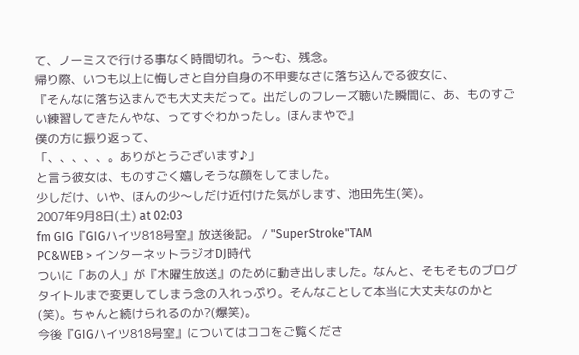て、ノーミスで行ける事なく時間切れ。う〜む、残念。
帰り際、いつも以上に悔しさと自分自身の不甲斐なさに落ち込んでる彼女に、
『そんなに落ち込まんでも大丈夫だって。出だしのフレーズ聴いた瞬間に、あ、ものすごい練習してきたんやな、ってすぐわかったし。ほんまやで』
僕の方に振り返って、
「、、、、、。ありがとうございます♪」
と言う彼女は、ものすごく嬉しそうな顔をしてました。
少しだけ、いや、ほんの少〜しだけ近付けた気がします、池田先生(笑)。
2007年9月8日(土) at 02:03
fm GIG『GIGハイツ818号室』放送後記。 / "SuperStroke"TAM
PC&WEB > インターネットラジオDJ時代
ついに「あの人」が『木曜生放送』のために動き出しました。なんと、そもそものブログタイトルまで変更してしまう念の入れっぷり。そんなことして本当に大丈夫なのかと(笑)。ちゃんと続けられるのか?(爆笑)。
今後『GIGハイツ818号室』についてはココをご覧くださ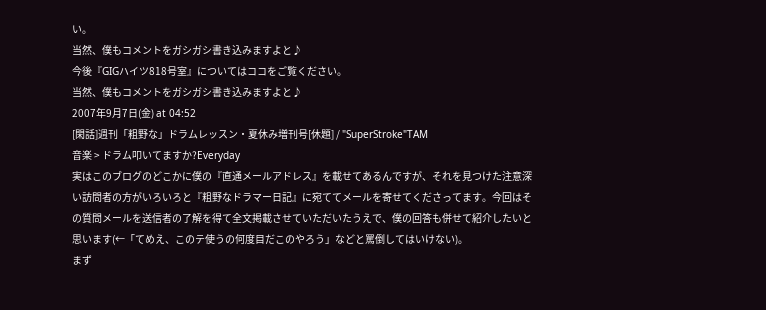い。
当然、僕もコメントをガシガシ書き込みますよと♪
今後『GIGハイツ818号室』についてはココをご覧ください。
当然、僕もコメントをガシガシ書き込みますよと♪
2007年9月7日(金) at 04:52
[閑話]週刊「粗野な」ドラムレッスン・夏休み増刊号[休題] / "SuperStroke"TAM
音楽 > ドラム叩いてますか?Everyday
実はこのブログのどこかに僕の『直通メールアドレス』を載せてあるんですが、それを見つけた注意深い訪問者の方がいろいろと『粗野なドラマー日記』に宛ててメールを寄せてくださってます。今回はその質問メールを送信者の了解を得て全文掲載させていただいたうえで、僕の回答も併せて紹介したいと思います(←「てめえ、このテ使うの何度目だこのやろう」などと罵倒してはいけない)。
まず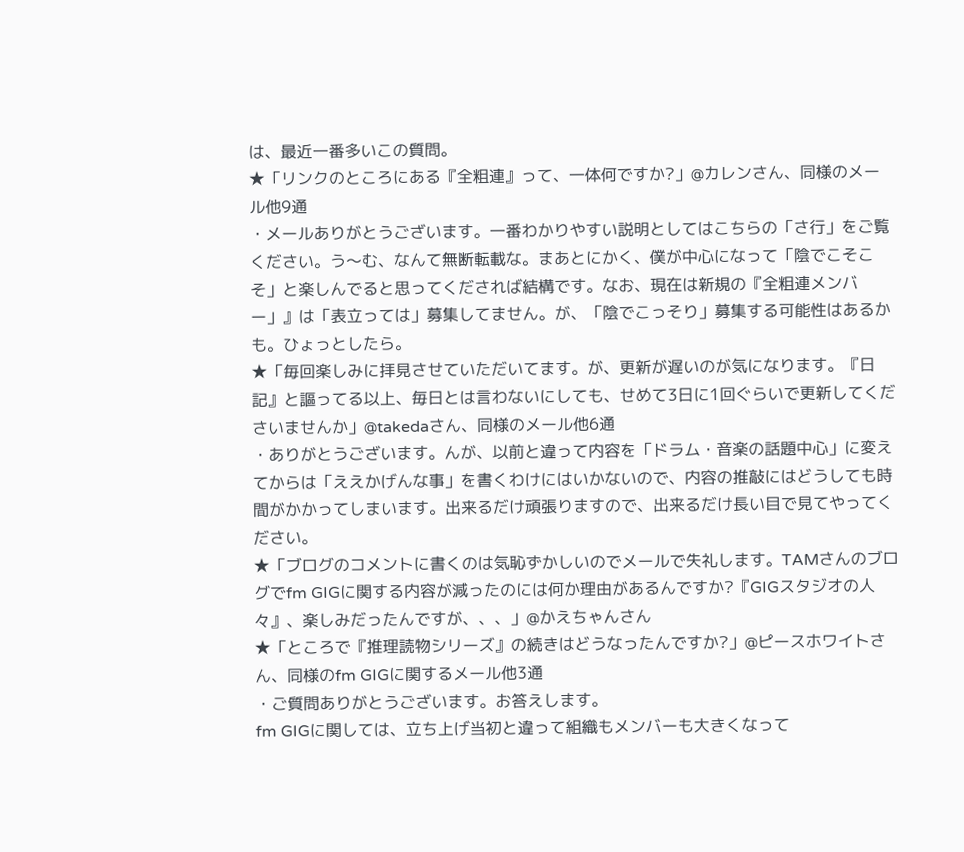は、最近一番多いこの質問。
★「リンクのところにある『全粗連』って、一体何ですか?」@カレンさん、同様のメール他9通
・メールありがとうございます。一番わかりやすい説明としてはこちらの「さ行」をご覧ください。う〜む、なんて無断転載な。まあとにかく、僕が中心になって「陰でこそこそ」と楽しんでると思ってくだされば結構です。なお、現在は新規の『全粗連メンバー」』は「表立っては」募集してません。が、「陰でこっそり」募集する可能性はあるかも。ひょっとしたら。
★「毎回楽しみに拝見させていただいてます。が、更新が遅いのが気になります。『日記』と謳ってる以上、毎日とは言わないにしても、せめて3日に1回ぐらいで更新してくださいませんか」@takedaさん、同様のメール他6通
・ありがとうございます。んが、以前と違って内容を「ドラム・音楽の話題中心」に変えてからは「ええかげんな事」を書くわけにはいかないので、内容の推敲にはどうしても時間がかかってしまいます。出来るだけ頑張りますので、出来るだけ長い目で見てやってください。
★「ブログのコメントに書くのは気恥ずかしいのでメールで失礼します。TAMさんのブログでfm GIGに関する内容が減ったのには何か理由があるんですか?『GIGスタジオの人々』、楽しみだったんですが、、、」@かえちゃんさん
★「ところで『推理読物シリーズ』の続きはどうなったんですか?」@ピースホワイトさん、同様のfm GIGに関するメール他3通
・ご質問ありがとうございます。お答えします。
fm GIGに関しては、立ち上げ当初と違って組織もメンバーも大きくなって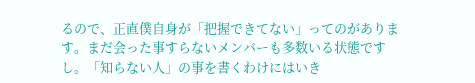るので、正直僕自身が「把握できてない」ってのがあります。まだ会った事すらないメンバーも多数いる状態ですし。「知らない人」の事を書くわけにはいき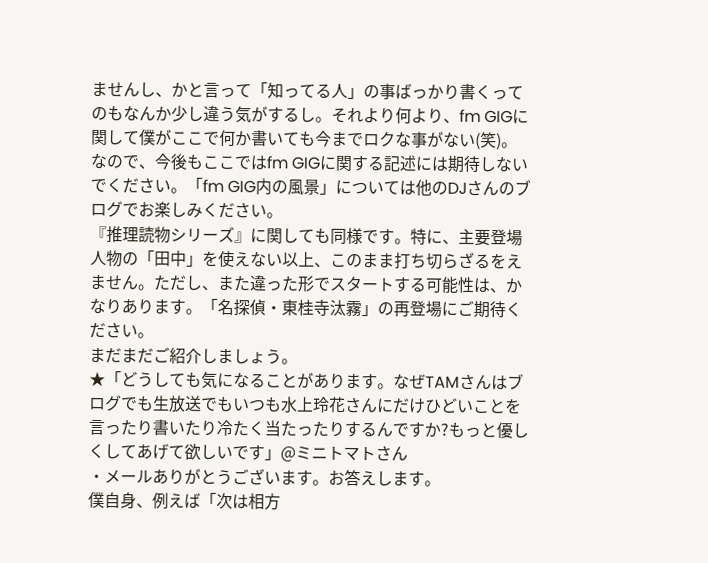ませんし、かと言って「知ってる人」の事ばっかり書くってのもなんか少し違う気がするし。それより何より、fm GIGに関して僕がここで何か書いても今までロクな事がない(笑)。
なので、今後もここではfm GIGに関する記述には期待しないでください。「fm GIG内の風景」については他のDJさんのブログでお楽しみください。
『推理読物シリーズ』に関しても同様です。特に、主要登場人物の「田中」を使えない以上、このまま打ち切らざるをえません。ただし、また違った形でスタートする可能性は、かなりあります。「名探偵・東桂寺汰霧」の再登場にご期待ください。
まだまだご紹介しましょう。
★「どうしても気になることがあります。なぜTAMさんはブログでも生放送でもいつも水上玲花さんにだけひどいことを言ったり書いたり冷たく当たったりするんですか?もっと優しくしてあげて欲しいです」@ミニトマトさん
・メールありがとうございます。お答えします。
僕自身、例えば「次は相方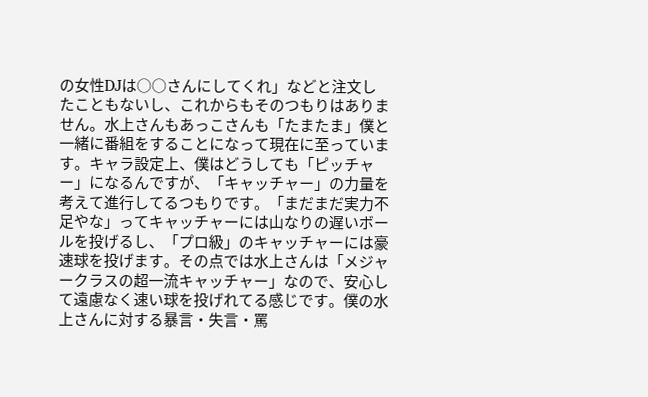の女性DJは○○さんにしてくれ」などと注文したこともないし、これからもそのつもりはありません。水上さんもあっこさんも「たまたま」僕と一緒に番組をすることになって現在に至っています。キャラ設定上、僕はどうしても「ピッチャー」になるんですが、「キャッチャー」の力量を考えて進行してるつもりです。「まだまだ実力不足やな」ってキャッチャーには山なりの遅いボールを投げるし、「プロ級」のキャッチャーには豪速球を投げます。その点では水上さんは「メジャークラスの超一流キャッチャー」なので、安心して遠慮なく速い球を投げれてる感じです。僕の水上さんに対する暴言・失言・罵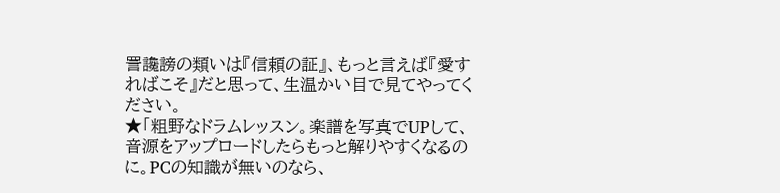詈讒謗の類いは『信頼の証』、もっと言えば『愛すればこそ』だと思って、生温かい目で見てやってください。
★「粗野なドラムレッスン。楽譜を写真でUPして、音源をアップロードしたらもっと解りやすくなるのに。PCの知識が無いのなら、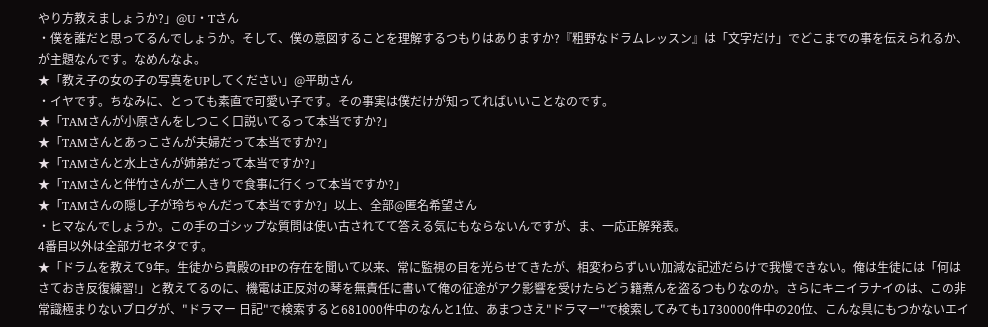やり方教えましょうか?」@U・Tさん
・僕を誰だと思ってるんでしょうか。そして、僕の意図することを理解するつもりはありますか?『粗野なドラムレッスン』は「文字だけ」でどこまでの事を伝えられるか、が主題なんです。なめんなよ。
★「教え子の女の子の写真をUPしてください」@平助さん
・イヤです。ちなみに、とっても素直で可愛い子です。その事実は僕だけが知ってればいいことなのです。
★「TAMさんが小原さんをしつこく口説いてるって本当ですか?」
★「TAMさんとあっこさんが夫婦だって本当ですか?」
★「TAMさんと水上さんが姉弟だって本当ですか?」
★「TAMさんと伴竹さんが二人きりで食事に行くって本当ですか?」
★「TAMさんの隠し子が玲ちゃんだって本当ですか?」以上、全部@匿名希望さん
・ヒマなんでしょうか。この手のゴシップな質問は使い古されてて答える気にもならないんですが、ま、一応正解発表。
4番目以外は全部ガセネタです。
★「ドラムを教えて9年。生徒から貴殿のHPの存在を聞いて以来、常に監視の目を光らせてきたが、相変わらずいい加減な記述だらけで我慢できない。俺は生徒には「何はさておき反復練習!」と教えてるのに、機電は正反対の琴を無責任に書いて俺の征途がアク影響を受けたらどう籍煮んを盗るつもりなのか。さらにキニイラナイのは、この非常識極まりないブログが、"ドラマー 日記"で検索すると681000件中のなんと1位、あまつさえ"ドラマー"で検索してみても1730000件中の20位、こんな具にもつかないエイ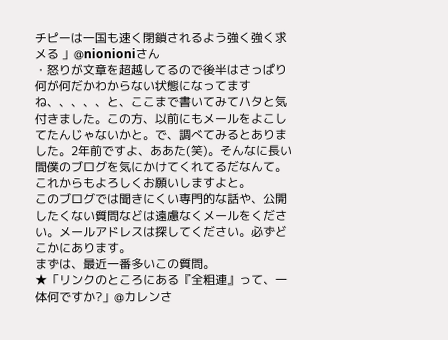チピーは一国も速く閉鎖されるよう強く強く求メる 」@nionioniさん
・怒りが文章を超越してるので後半はさっぱり何が何だかわからない状態になってますね、、、、、と、ここまで書いてみてハタと気付きました。この方、以前にもメールをよこしてたんじゃないかと。で、調べてみるとありました。2年前ですよ、ああた(笑)。そんなに長い間僕のブログを気にかけてくれてるだなんて。これからもよろしくお願いしますよと。
このブログでは聞きにくい専門的な話や、公開したくない質問などは遠慮なくメールをください。メールアドレスは探してください。必ずどこかにあります。
まずは、最近一番多いこの質問。
★「リンクのところにある『全粗連』って、一体何ですか?」@カレンさ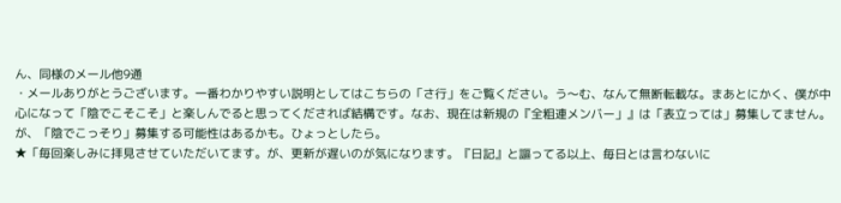ん、同様のメール他9通
・メールありがとうございます。一番わかりやすい説明としてはこちらの「さ行」をご覧ください。う〜む、なんて無断転載な。まあとにかく、僕が中心になって「陰でこそこそ」と楽しんでると思ってくだされば結構です。なお、現在は新規の『全粗連メンバー」』は「表立っては」募集してません。が、「陰でこっそり」募集する可能性はあるかも。ひょっとしたら。
★「毎回楽しみに拝見させていただいてます。が、更新が遅いのが気になります。『日記』と謳ってる以上、毎日とは言わないに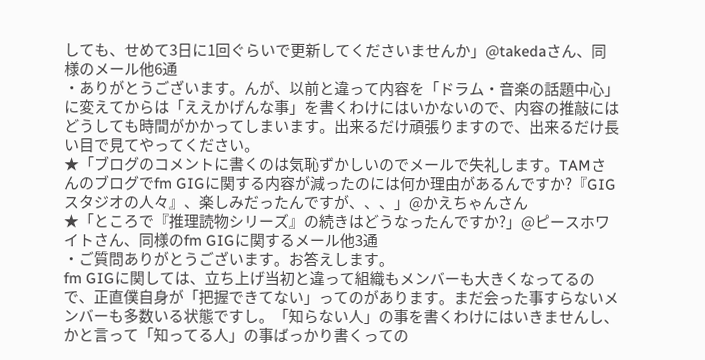しても、せめて3日に1回ぐらいで更新してくださいませんか」@takedaさん、同様のメール他6通
・ありがとうございます。んが、以前と違って内容を「ドラム・音楽の話題中心」に変えてからは「ええかげんな事」を書くわけにはいかないので、内容の推敲にはどうしても時間がかかってしまいます。出来るだけ頑張りますので、出来るだけ長い目で見てやってください。
★「ブログのコメントに書くのは気恥ずかしいのでメールで失礼します。TAMさんのブログでfm GIGに関する内容が減ったのには何か理由があるんですか?『GIGスタジオの人々』、楽しみだったんですが、、、」@かえちゃんさん
★「ところで『推理読物シリーズ』の続きはどうなったんですか?」@ピースホワイトさん、同様のfm GIGに関するメール他3通
・ご質問ありがとうございます。お答えします。
fm GIGに関しては、立ち上げ当初と違って組織もメンバーも大きくなってるので、正直僕自身が「把握できてない」ってのがあります。まだ会った事すらないメンバーも多数いる状態ですし。「知らない人」の事を書くわけにはいきませんし、かと言って「知ってる人」の事ばっかり書くっての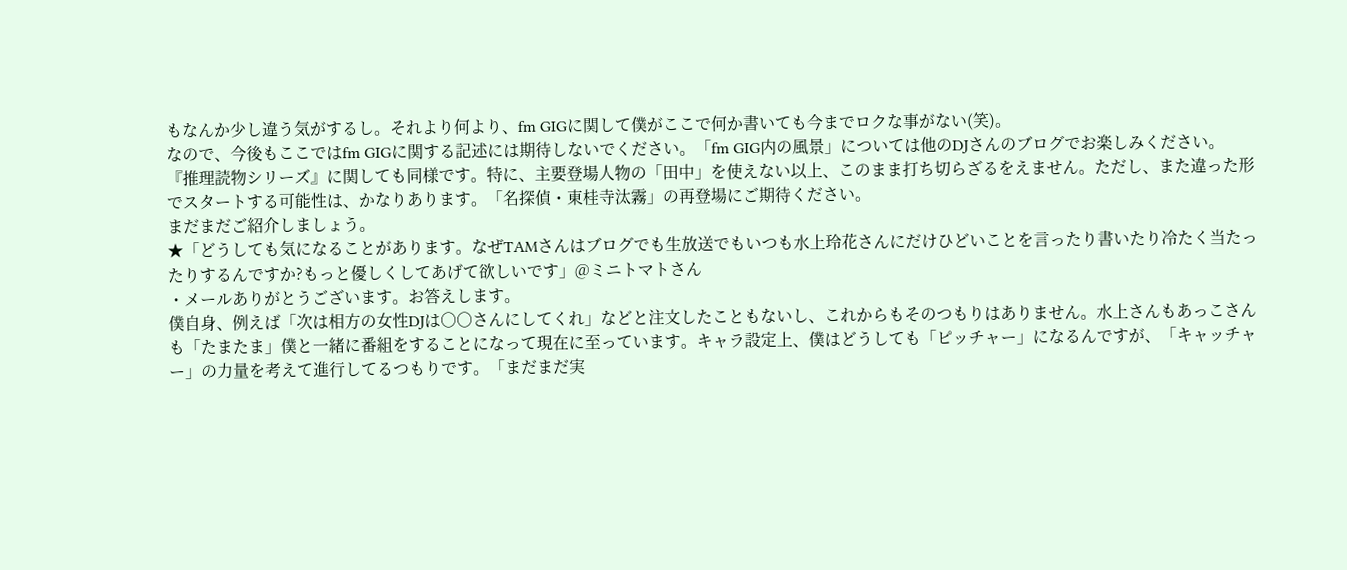もなんか少し違う気がするし。それより何より、fm GIGに関して僕がここで何か書いても今までロクな事がない(笑)。
なので、今後もここではfm GIGに関する記述には期待しないでください。「fm GIG内の風景」については他のDJさんのブログでお楽しみください。
『推理読物シリーズ』に関しても同様です。特に、主要登場人物の「田中」を使えない以上、このまま打ち切らざるをえません。ただし、また違った形でスタートする可能性は、かなりあります。「名探偵・東桂寺汰霧」の再登場にご期待ください。
まだまだご紹介しましょう。
★「どうしても気になることがあります。なぜTAMさんはブログでも生放送でもいつも水上玲花さんにだけひどいことを言ったり書いたり冷たく当たったりするんですか?もっと優しくしてあげて欲しいです」@ミニトマトさん
・メールありがとうございます。お答えします。
僕自身、例えば「次は相方の女性DJは○○さんにしてくれ」などと注文したこともないし、これからもそのつもりはありません。水上さんもあっこさんも「たまたま」僕と一緒に番組をすることになって現在に至っています。キャラ設定上、僕はどうしても「ピッチャー」になるんですが、「キャッチャー」の力量を考えて進行してるつもりです。「まだまだ実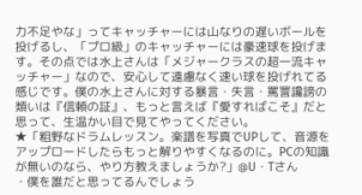力不足やな」ってキャッチャーには山なりの遅いボールを投げるし、「プロ級」のキャッチャーには豪速球を投げます。その点では水上さんは「メジャークラスの超一流キャッチャー」なので、安心して遠慮なく速い球を投げれてる感じです。僕の水上さんに対する暴言・失言・罵詈讒謗の類いは『信頼の証』、もっと言えば『愛すればこそ』だと思って、生温かい目で見てやってください。
★「粗野なドラムレッスン。楽譜を写真でUPして、音源をアップロードしたらもっと解りやすくなるのに。PCの知識が無いのなら、やり方教えましょうか?」@U・Tさん
・僕を誰だと思ってるんでしょう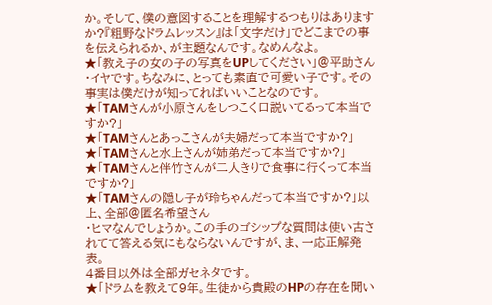か。そして、僕の意図することを理解するつもりはありますか?『粗野なドラムレッスン』は「文字だけ」でどこまでの事を伝えられるか、が主題なんです。なめんなよ。
★「教え子の女の子の写真をUPしてください」@平助さん
・イヤです。ちなみに、とっても素直で可愛い子です。その事実は僕だけが知ってればいいことなのです。
★「TAMさんが小原さんをしつこく口説いてるって本当ですか?」
★「TAMさんとあっこさんが夫婦だって本当ですか?」
★「TAMさんと水上さんが姉弟だって本当ですか?」
★「TAMさんと伴竹さんが二人きりで食事に行くって本当ですか?」
★「TAMさんの隠し子が玲ちゃんだって本当ですか?」以上、全部@匿名希望さん
・ヒマなんでしょうか。この手のゴシップな質問は使い古されてて答える気にもならないんですが、ま、一応正解発表。
4番目以外は全部ガセネタです。
★「ドラムを教えて9年。生徒から貴殿のHPの存在を聞い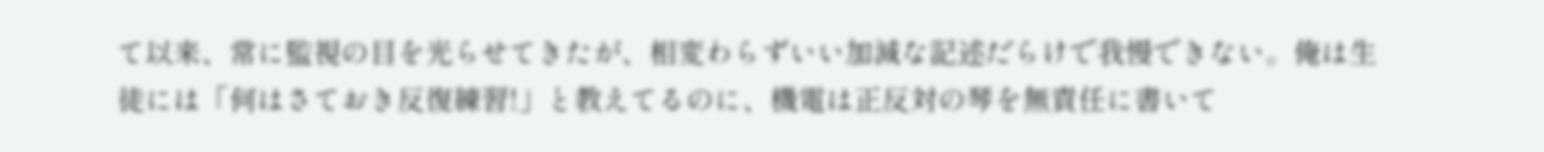て以来、常に監視の目を光らせてきたが、相変わらずいい加減な記述だらけで我慢できない。俺は生徒には「何はさておき反復練習!」と教えてるのに、機電は正反対の琴を無責任に書いて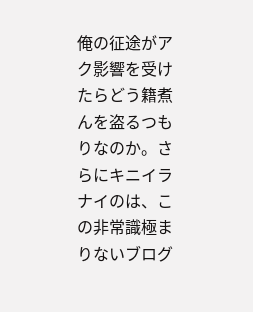俺の征途がアク影響を受けたらどう籍煮んを盗るつもりなのか。さらにキニイラナイのは、この非常識極まりないブログ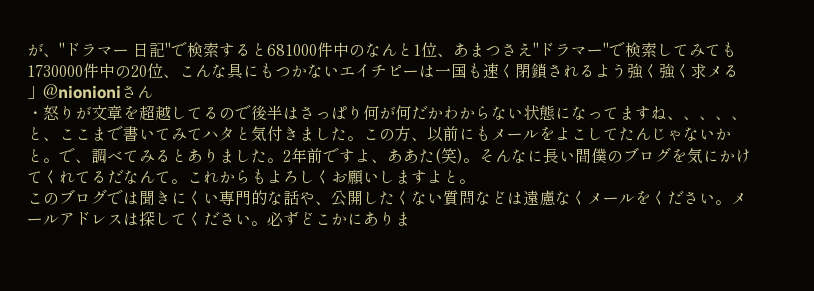が、"ドラマー 日記"で検索すると681000件中のなんと1位、あまつさえ"ドラマー"で検索してみても1730000件中の20位、こんな具にもつかないエイチピーは一国も速く閉鎖されるよう強く強く求メる 」@nionioniさん
・怒りが文章を超越してるので後半はさっぱり何が何だかわからない状態になってますね、、、、、と、ここまで書いてみてハタと気付きました。この方、以前にもメールをよこしてたんじゃないかと。で、調べてみるとありました。2年前ですよ、ああた(笑)。そんなに長い間僕のブログを気にかけてくれてるだなんて。これからもよろしくお願いしますよと。
このブログでは聞きにくい専門的な話や、公開したくない質問などは遠慮なくメールをください。メールアドレスは探してください。必ずどこかにありま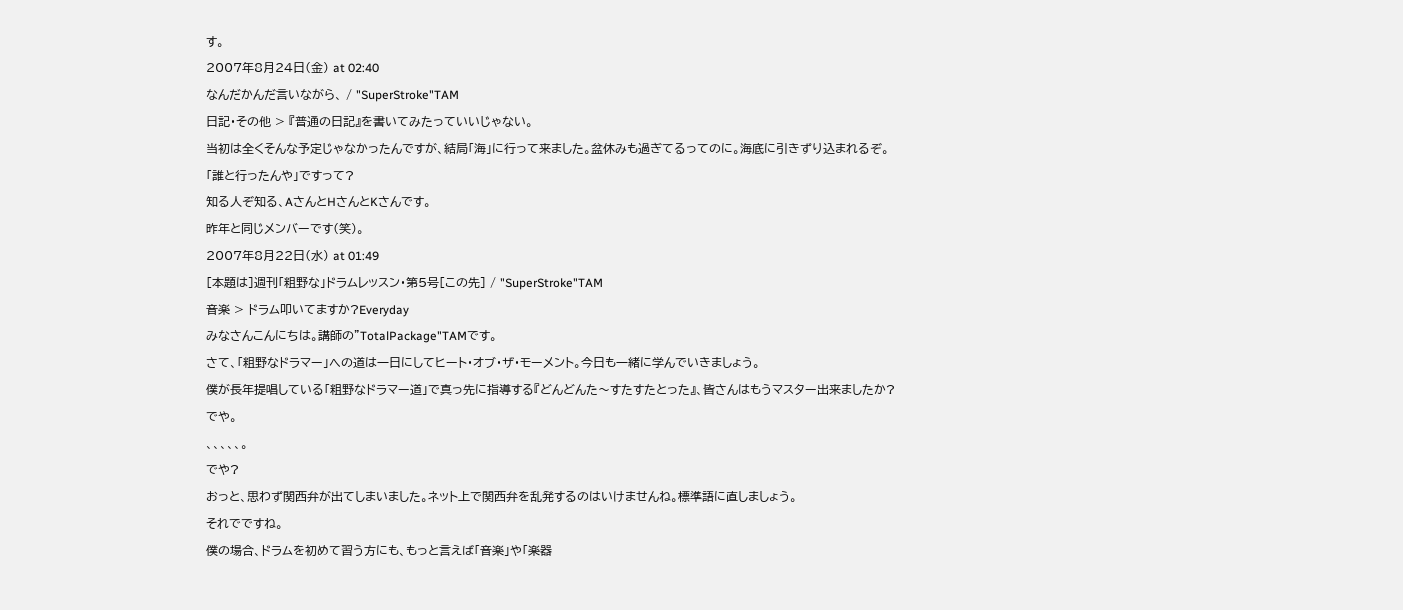す。
2007年8月24日(金) at 02:40
なんだかんだ言いながら、 / "SuperStroke"TAM
日記・その他 > 『普通の日記』を書いてみたっていいじゃない。
当初は全くそんな予定じゃなかったんですが、結局「海」に行って来ました。盆休みも過ぎてるってのに。海底に引きずり込まれるぞ。
「誰と行ったんや」ですって?
知る人ぞ知る、AさんとHさんとKさんです。
昨年と同じメンバーです(笑)。
2007年8月22日(水) at 01:49
[本題は]週刊「粗野な」ドラムレッスン・第5号[この先] / "SuperStroke"TAM
音楽 > ドラム叩いてますか?Everyday
みなさんこんにちは。講師の"TotalPackage"TAMです。
さて、「粗野なドラマー」への道は一日にしてヒート・オブ・ザ・モーメント。今日も一緒に学んでいきましょう。
僕が長年提唱している「粗野なドラマー道」で真っ先に指導する『どんどんた〜すたすたとった』、皆さんはもうマスター出来ましたか?
でや。
、、、、、。
でや?
おっと、思わず関西弁が出てしまいました。ネット上で関西弁を乱発するのはいけませんね。標準語に直しましょう。
それでですね。
僕の場合、ドラムを初めて習う方にも、もっと言えば「音楽」や「楽器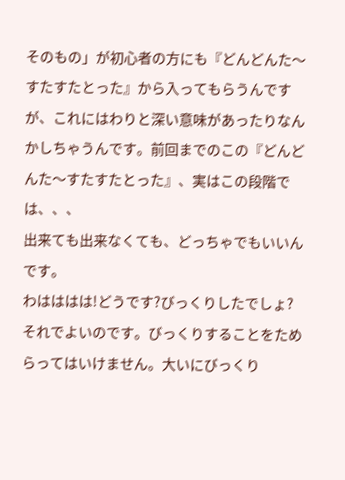そのもの」が初心者の方にも『どんどんた〜すたすたとった』から入ってもらうんですが、これにはわりと深い意味があったりなんかしちゃうんです。前回までのこの『どんどんた〜すたすたとった』、実はこの段階では、、、
出来ても出来なくても、どっちゃでもいいんです。
わはははは!どうです?びっくりしたでしょ?それでよいのです。びっくりすることをためらってはいけません。大いにびっくり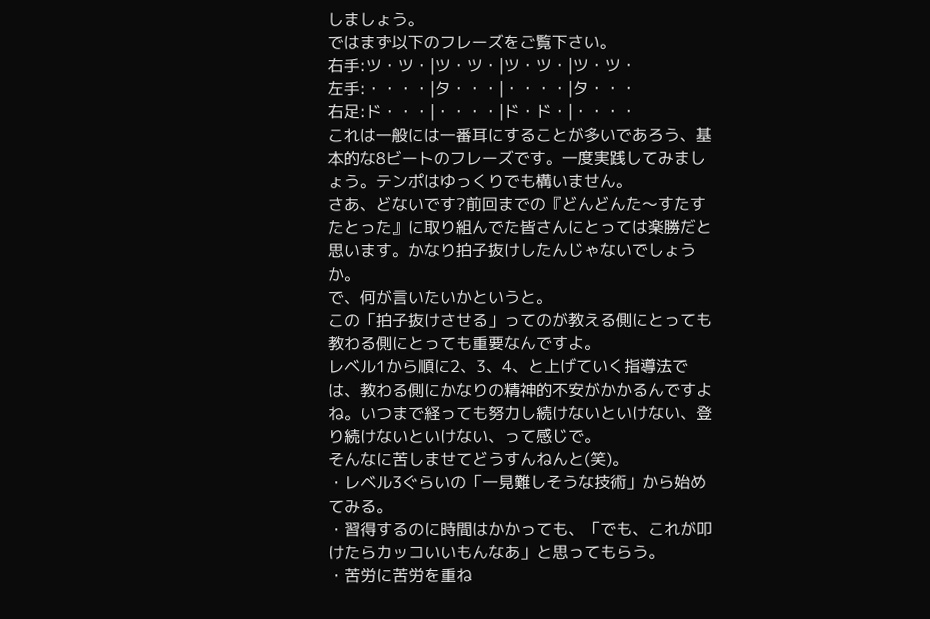しましょう。
ではまず以下のフレーズをご覧下さい。
右手:ツ・ツ・|ツ・ツ・|ツ・ツ・|ツ・ツ・
左手:・・・・|タ・・・|・・・・|タ・・・
右足:ド・・・|・・・・|ド・ド・|・・・・
これは一般には一番耳にすることが多いであろう、基本的な8ビートのフレーズです。一度実践してみましょう。テンポはゆっくりでも構いません。
さあ、どないです?前回までの『どんどんた〜すたすたとった』に取り組んでた皆さんにとっては楽勝だと思います。かなり拍子抜けしたんじゃないでしょうか。
で、何が言いたいかというと。
この「拍子抜けさせる」ってのが教える側にとっても教わる側にとっても重要なんですよ。
レベル1から順に2、3、4、と上げていく指導法では、教わる側にかなりの精神的不安がかかるんですよね。いつまで経っても努力し続けないといけない、登り続けないといけない、って感じで。
そんなに苦しませてどうすんねんと(笑)。
・レベル3ぐらいの「一見難しそうな技術」から始めてみる。
・習得するのに時間はかかっても、「でも、これが叩けたらカッコいいもんなあ」と思ってもらう。
・苦労に苦労を重ね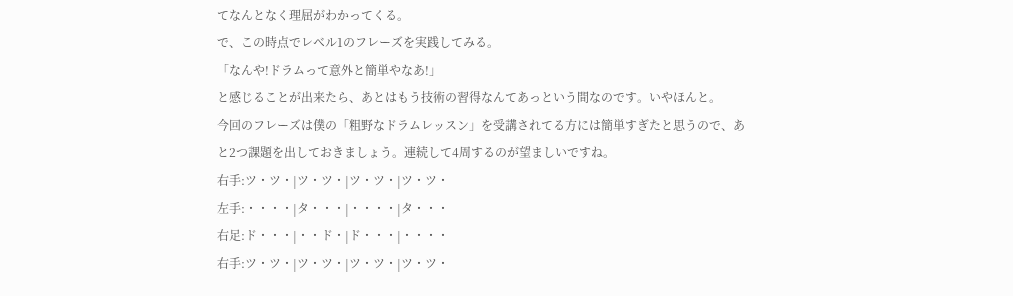てなんとなく理屈がわかってくる。
で、この時点でレベル1のフレーズを実践してみる。
「なんや!ドラムって意外と簡単やなあ!」
と感じることが出来たら、あとはもう技術の習得なんてあっという間なのです。いやほんと。
今回のフレーズは僕の「粗野なドラムレッスン」を受講されてる方には簡単すぎたと思うので、あと2つ課題を出しておきましょう。連続して4周するのが望ましいですね。
右手:ツ・ツ・|ツ・ツ・|ツ・ツ・|ツ・ツ・
左手:・・・・|タ・・・|・・・・|タ・・・
右足:ド・・・|・・ド・|ド・・・|・・・・
右手:ツ・ツ・|ツ・ツ・|ツ・ツ・|ツ・ツ・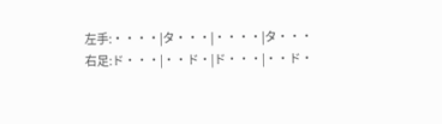左手:・・・・|タ・・・|・・・・|タ・・・
右足:ド・・・|・・ド・|ド・・・|・・ド・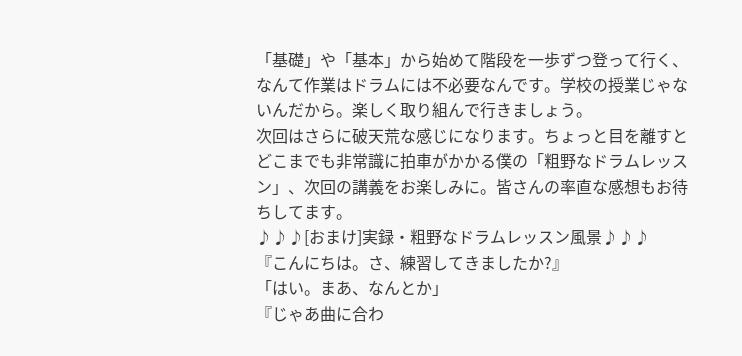「基礎」や「基本」から始めて階段を一歩ずつ登って行く、なんて作業はドラムには不必要なんです。学校の授業じゃないんだから。楽しく取り組んで行きましょう。
次回はさらに破天荒な感じになります。ちょっと目を離すとどこまでも非常識に拍車がかかる僕の「粗野なドラムレッスン」、次回の講義をお楽しみに。皆さんの率直な感想もお待ちしてます。
♪♪♪[おまけ]実録・粗野なドラムレッスン風景♪♪♪
『こんにちは。さ、練習してきましたか?』
「はい。まあ、なんとか」
『じゃあ曲に合わ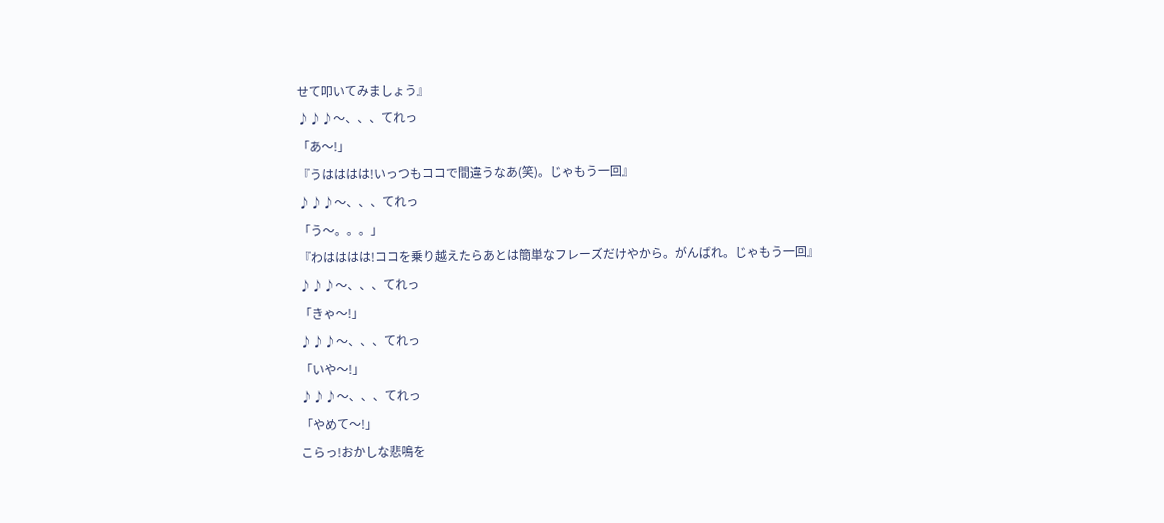せて叩いてみましょう』
♪♪♪〜、、、てれっ
「あ〜!」
『うはははは!いっつもココで間違うなあ(笑)。じゃもう一回』
♪♪♪〜、、、てれっ
「う〜。。。」
『わはははは!ココを乗り越えたらあとは簡単なフレーズだけやから。がんばれ。じゃもう一回』
♪♪♪〜、、、てれっ
「きゃ〜!」
♪♪♪〜、、、てれっ
「いや〜!」
♪♪♪〜、、、てれっ
「やめて〜!」
こらっ!おかしな悲鳴を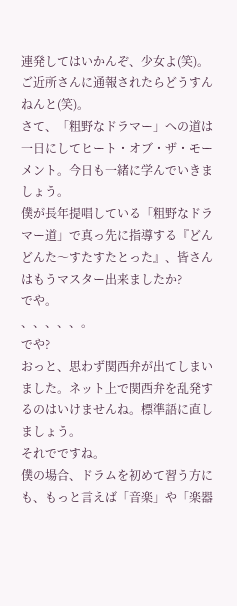連発してはいかんぞ、少女よ(笑)。ご近所さんに通報されたらどうすんねんと(笑)。
さて、「粗野なドラマー」への道は一日にしてヒート・オブ・ザ・モーメント。今日も一緒に学んでいきましょう。
僕が長年提唱している「粗野なドラマー道」で真っ先に指導する『どんどんた〜すたすたとった』、皆さんはもうマスター出来ましたか?
でや。
、、、、、。
でや?
おっと、思わず関西弁が出てしまいました。ネット上で関西弁を乱発するのはいけませんね。標準語に直しましょう。
それでですね。
僕の場合、ドラムを初めて習う方にも、もっと言えば「音楽」や「楽器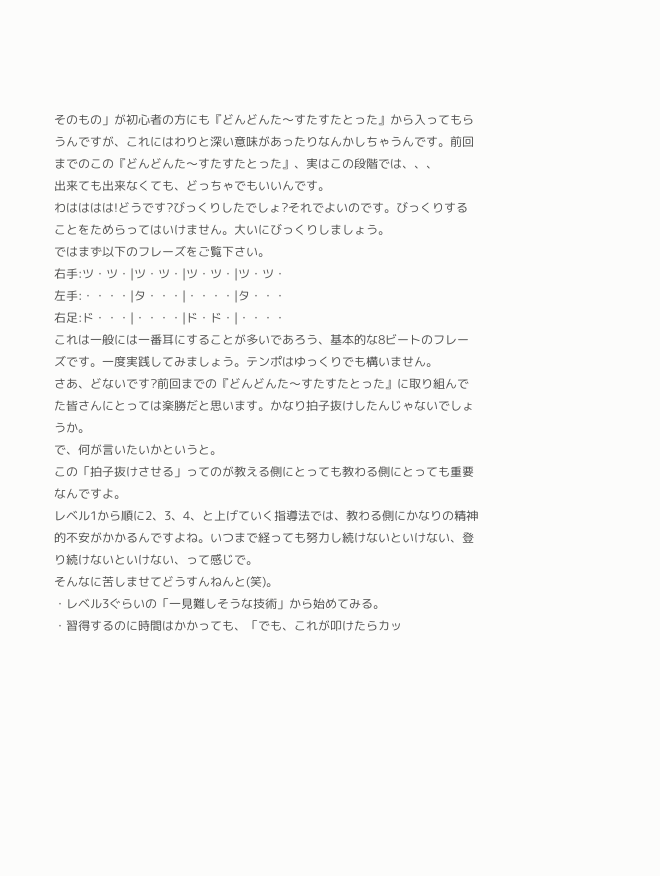そのもの」が初心者の方にも『どんどんた〜すたすたとった』から入ってもらうんですが、これにはわりと深い意味があったりなんかしちゃうんです。前回までのこの『どんどんた〜すたすたとった』、実はこの段階では、、、
出来ても出来なくても、どっちゃでもいいんです。
わはははは!どうです?びっくりしたでしょ?それでよいのです。びっくりすることをためらってはいけません。大いにびっくりしましょう。
ではまず以下のフレーズをご覧下さい。
右手:ツ・ツ・|ツ・ツ・|ツ・ツ・|ツ・ツ・
左手:・・・・|タ・・・|・・・・|タ・・・
右足:ド・・・|・・・・|ド・ド・|・・・・
これは一般には一番耳にすることが多いであろう、基本的な8ビートのフレーズです。一度実践してみましょう。テンポはゆっくりでも構いません。
さあ、どないです?前回までの『どんどんた〜すたすたとった』に取り組んでた皆さんにとっては楽勝だと思います。かなり拍子抜けしたんじゃないでしょうか。
で、何が言いたいかというと。
この「拍子抜けさせる」ってのが教える側にとっても教わる側にとっても重要なんですよ。
レベル1から順に2、3、4、と上げていく指導法では、教わる側にかなりの精神的不安がかかるんですよね。いつまで経っても努力し続けないといけない、登り続けないといけない、って感じで。
そんなに苦しませてどうすんねんと(笑)。
・レベル3ぐらいの「一見難しそうな技術」から始めてみる。
・習得するのに時間はかかっても、「でも、これが叩けたらカッ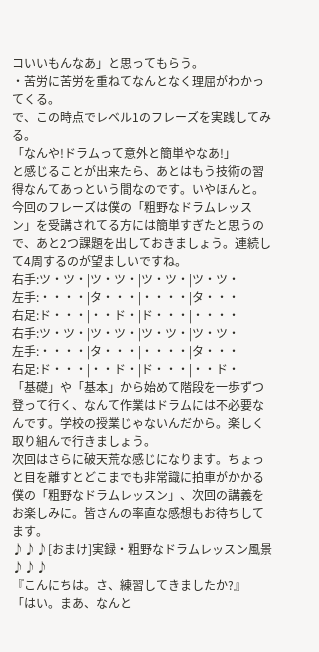コいいもんなあ」と思ってもらう。
・苦労に苦労を重ねてなんとなく理屈がわかってくる。
で、この時点でレベル1のフレーズを実践してみる。
「なんや!ドラムって意外と簡単やなあ!」
と感じることが出来たら、あとはもう技術の習得なんてあっという間なのです。いやほんと。
今回のフレーズは僕の「粗野なドラムレッスン」を受講されてる方には簡単すぎたと思うので、あと2つ課題を出しておきましょう。連続して4周するのが望ましいですね。
右手:ツ・ツ・|ツ・ツ・|ツ・ツ・|ツ・ツ・
左手:・・・・|タ・・・|・・・・|タ・・・
右足:ド・・・|・・ド・|ド・・・|・・・・
右手:ツ・ツ・|ツ・ツ・|ツ・ツ・|ツ・ツ・
左手:・・・・|タ・・・|・・・・|タ・・・
右足:ド・・・|・・ド・|ド・・・|・・ド・
「基礎」や「基本」から始めて階段を一歩ずつ登って行く、なんて作業はドラムには不必要なんです。学校の授業じゃないんだから。楽しく取り組んで行きましょう。
次回はさらに破天荒な感じになります。ちょっと目を離すとどこまでも非常識に拍車がかかる僕の「粗野なドラムレッスン」、次回の講義をお楽しみに。皆さんの率直な感想もお待ちしてます。
♪♪♪[おまけ]実録・粗野なドラムレッスン風景♪♪♪
『こんにちは。さ、練習してきましたか?』
「はい。まあ、なんと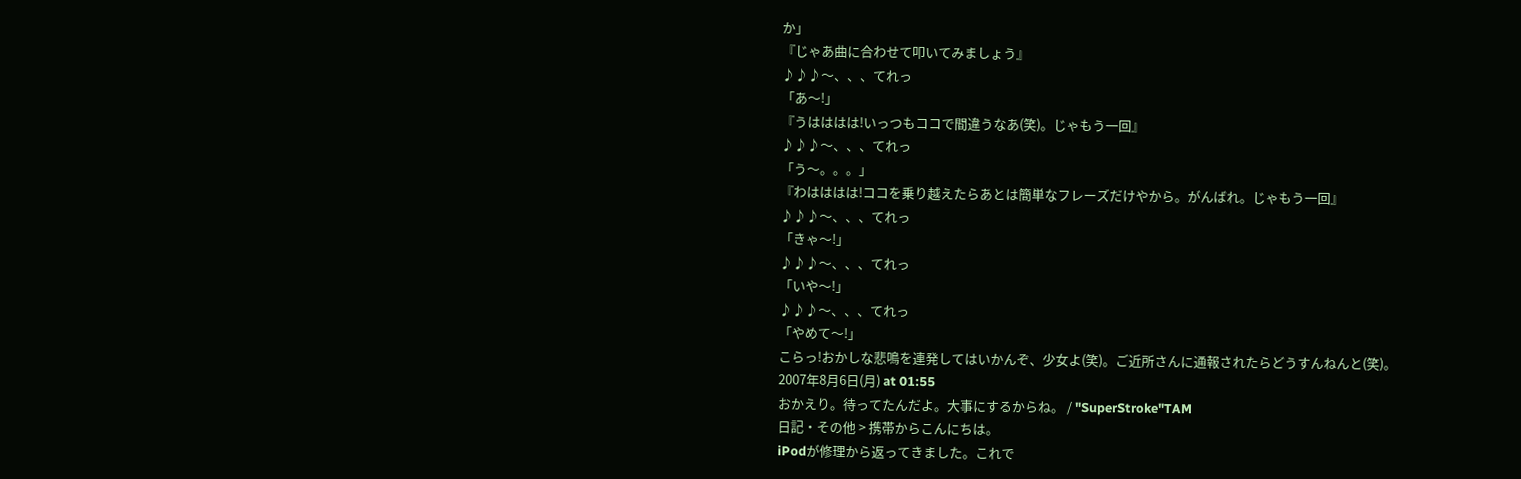か」
『じゃあ曲に合わせて叩いてみましょう』
♪♪♪〜、、、てれっ
「あ〜!」
『うはははは!いっつもココで間違うなあ(笑)。じゃもう一回』
♪♪♪〜、、、てれっ
「う〜。。。」
『わはははは!ココを乗り越えたらあとは簡単なフレーズだけやから。がんばれ。じゃもう一回』
♪♪♪〜、、、てれっ
「きゃ〜!」
♪♪♪〜、、、てれっ
「いや〜!」
♪♪♪〜、、、てれっ
「やめて〜!」
こらっ!おかしな悲鳴を連発してはいかんぞ、少女よ(笑)。ご近所さんに通報されたらどうすんねんと(笑)。
2007年8月6日(月) at 01:55
おかえり。待ってたんだよ。大事にするからね。 / "SuperStroke"TAM
日記・その他 > 携帯からこんにちは。
iPodが修理から返ってきました。これで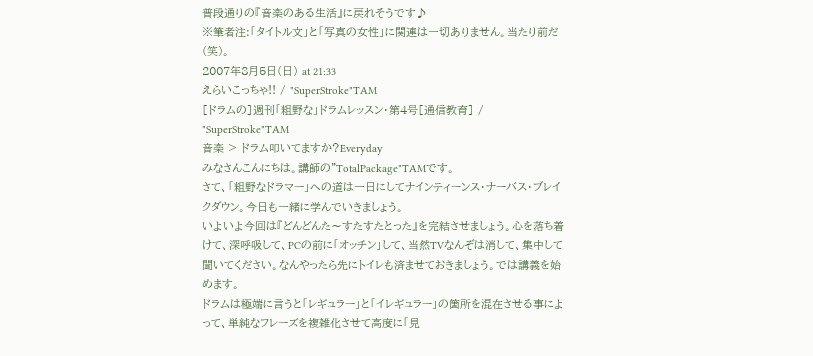普段通りの『音楽のある生活』に戻れそうです♪
※筆者注:「タイトル文」と「写真の女性」に関連は一切ありません。当たり前だ(笑)。
2007年8月5日(日) at 21:33
えらいこっちゃ!! / "SuperStroke"TAM
[ドラムの]週刊「粗野な」ドラムレッスン・第4号[通信教育] / "SuperStroke"TAM
音楽 > ドラム叩いてますか?Everyday
みなさんこんにちは。講師の"TotalPackage"TAMです。
さて、「粗野なドラマー」への道は一日にしてナインティーンス・ナーバス・ブレイクダウン。今日も一緒に学んでいきましょう。
いよいよ今回は『どんどんた〜すたすたとった』を完結させましょう。心を落ち着けて、深呼吸して、PCの前に「オッチン」して、当然TVなんぞは消して、集中して聞いてください。なんやったら先にトイレも済ませておきましょう。では講義を始めます。
ドラムは極端に言うと「レギュラー」と「イレギュラー」の箇所を混在させる事によって、単純なフレーズを複雑化させて高度に「見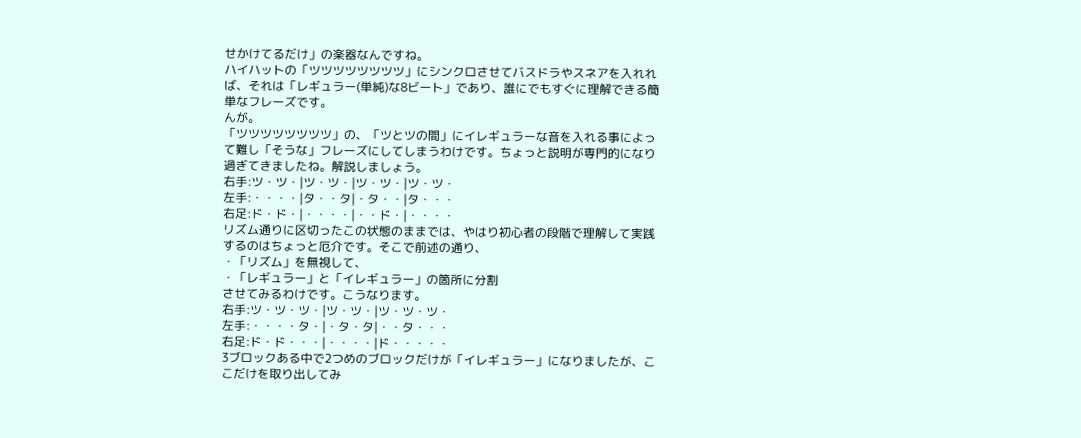せかけてるだけ」の楽器なんですね。
ハイハットの「ツツツツツツツツ」にシンクロさせてバスドラやスネアを入れれば、それは「レギュラー(単純)な8ビート」であり、誰にでもすぐに理解できる簡単なフレーズです。
んが。
「ツツツツツツツツ」の、「ツとツの間」にイレギュラーな音を入れる事によって難し「そうな」フレーズにしてしまうわけです。ちょっと説明が専門的になり過ぎてきましたね。解説しましょう。
右手:ツ・ツ・|ツ・ツ・|ツ・ツ・|ツ・ツ・
左手:・・・・|タ・・タ|・タ・・|タ・・・
右足:ド・ド・|・・・・|・・ド・|・・・・
リズム通りに区切ったこの状態のままでは、やはり初心者の段階で理解して実践するのはちょっと厄介です。そこで前述の通り、
・「リズム」を無視して、
・「レギュラー」と「イレギュラー」の箇所に分割
させてみるわけです。こうなります。
右手:ツ・ツ・ツ・|ツ・ツ・|ツ・ツ・ツ・
左手:・・・・タ・|・タ・タ|・・タ・・・
右足:ド・ド・・・|・・・・|ド・・・・・
3ブロックある中で2つめのブロックだけが「イレギュラー」になりましたが、ここだけを取り出してみ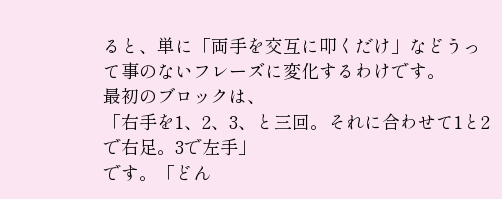ると、単に「両手を交互に叩くだけ」などうって事のないフレーズに変化するわけです。
最初のブロックは、
「右手を1、2、3、と三回。それに合わせて1と2で右足。3で左手」
です。「どん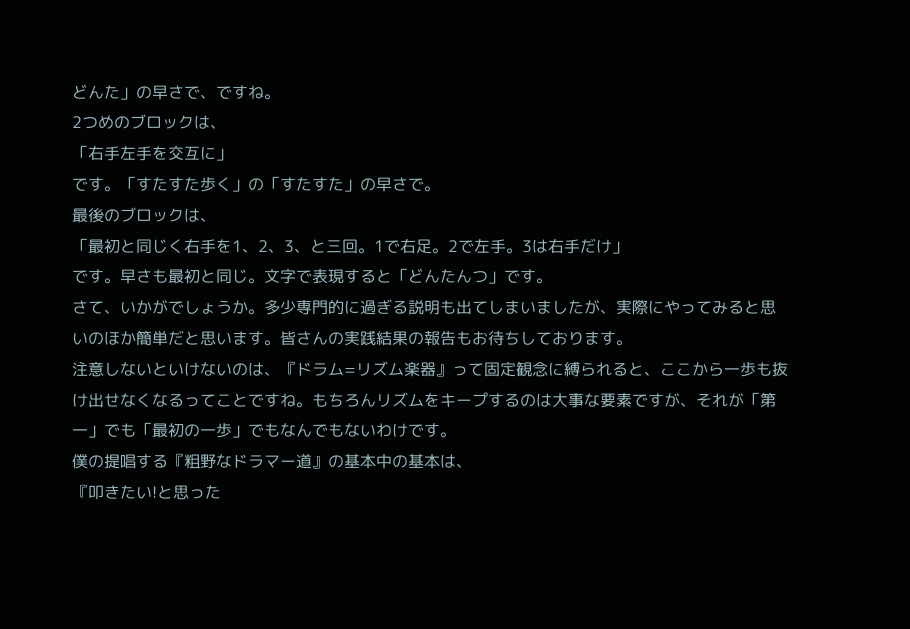どんた」の早さで、ですね。
2つめのブロックは、
「右手左手を交互に」
です。「すたすた歩く」の「すたすた」の早さで。
最後のブロックは、
「最初と同じく右手を1、2、3、と三回。1で右足。2で左手。3は右手だけ」
です。早さも最初と同じ。文字で表現すると「どんたんつ」です。
さて、いかがでしょうか。多少専門的に過ぎる説明も出てしまいましたが、実際にやってみると思いのほか簡単だと思います。皆さんの実践結果の報告もお待ちしております。
注意しないといけないのは、『ドラム=リズム楽器』って固定観念に縛られると、ここから一歩も抜け出せなくなるってことですね。もちろんリズムをキープするのは大事な要素ですが、それが「第一」でも「最初の一歩」でもなんでもないわけです。
僕の提唱する『粗野なドラマー道』の基本中の基本は、
『叩きたい!と思った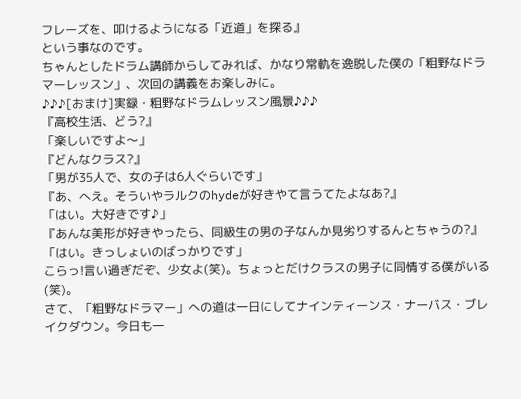フレーズを、叩けるようになる「近道」を探る』
という事なのです。
ちゃんとしたドラム講師からしてみれば、かなり常軌を逸脱した僕の「粗野なドラマーレッスン」、次回の講義をお楽しみに。
♪♪♪[おまけ]実録・粗野なドラムレッスン風景♪♪♪
『高校生活、どう?』
「楽しいですよ〜」
『どんなクラス?』
「男が35人で、女の子は6人ぐらいです」
『あ、へえ。そういやラルクのhydeが好きやて言うてたよなあ?』
「はい。大好きです♪」
『あんな美形が好きやったら、同級生の男の子なんか見劣りするんとちゃうの?』
「はい。きっしょいのばっかりです」
こらっ!言い過ぎだぞ、少女よ(笑)。ちょっとだけクラスの男子に同情する僕がいる(笑)。
さて、「粗野なドラマー」への道は一日にしてナインティーンス・ナーバス・ブレイクダウン。今日も一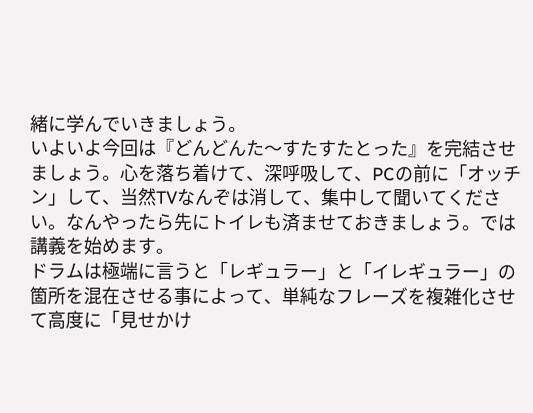緒に学んでいきましょう。
いよいよ今回は『どんどんた〜すたすたとった』を完結させましょう。心を落ち着けて、深呼吸して、PCの前に「オッチン」して、当然TVなんぞは消して、集中して聞いてください。なんやったら先にトイレも済ませておきましょう。では講義を始めます。
ドラムは極端に言うと「レギュラー」と「イレギュラー」の箇所を混在させる事によって、単純なフレーズを複雑化させて高度に「見せかけ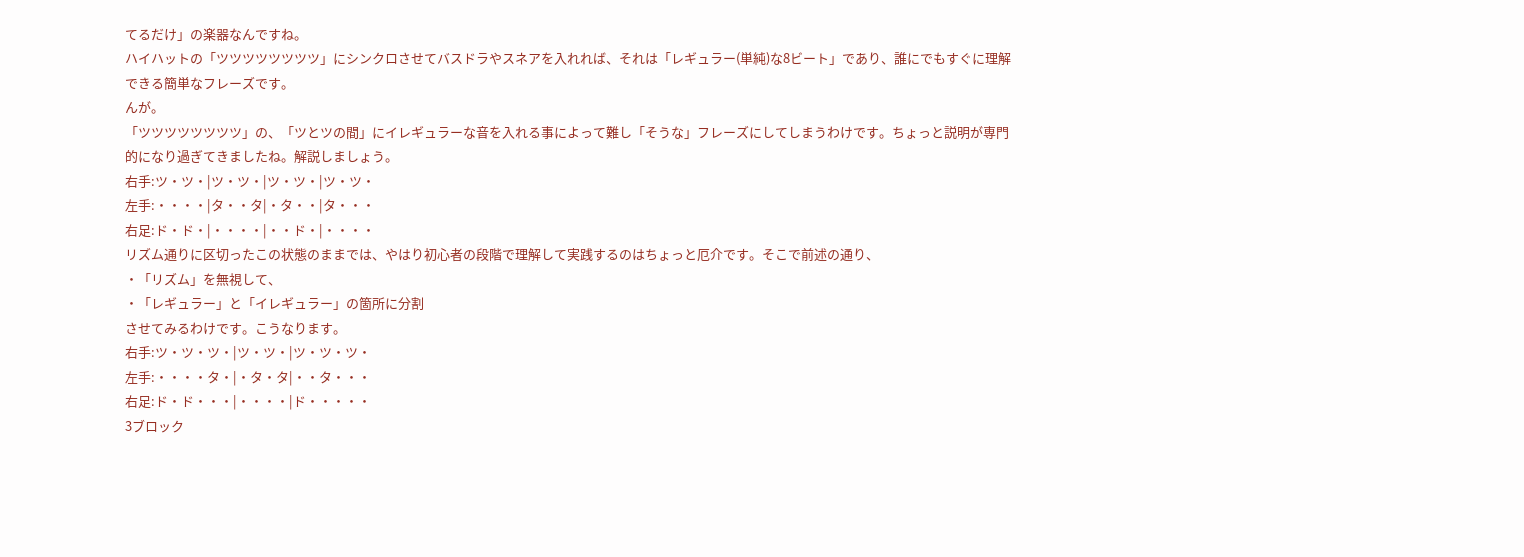てるだけ」の楽器なんですね。
ハイハットの「ツツツツツツツツ」にシンクロさせてバスドラやスネアを入れれば、それは「レギュラー(単純)な8ビート」であり、誰にでもすぐに理解できる簡単なフレーズです。
んが。
「ツツツツツツツツ」の、「ツとツの間」にイレギュラーな音を入れる事によって難し「そうな」フレーズにしてしまうわけです。ちょっと説明が専門的になり過ぎてきましたね。解説しましょう。
右手:ツ・ツ・|ツ・ツ・|ツ・ツ・|ツ・ツ・
左手:・・・・|タ・・タ|・タ・・|タ・・・
右足:ド・ド・|・・・・|・・ド・|・・・・
リズム通りに区切ったこの状態のままでは、やはり初心者の段階で理解して実践するのはちょっと厄介です。そこで前述の通り、
・「リズム」を無視して、
・「レギュラー」と「イレギュラー」の箇所に分割
させてみるわけです。こうなります。
右手:ツ・ツ・ツ・|ツ・ツ・|ツ・ツ・ツ・
左手:・・・・タ・|・タ・タ|・・タ・・・
右足:ド・ド・・・|・・・・|ド・・・・・
3ブロック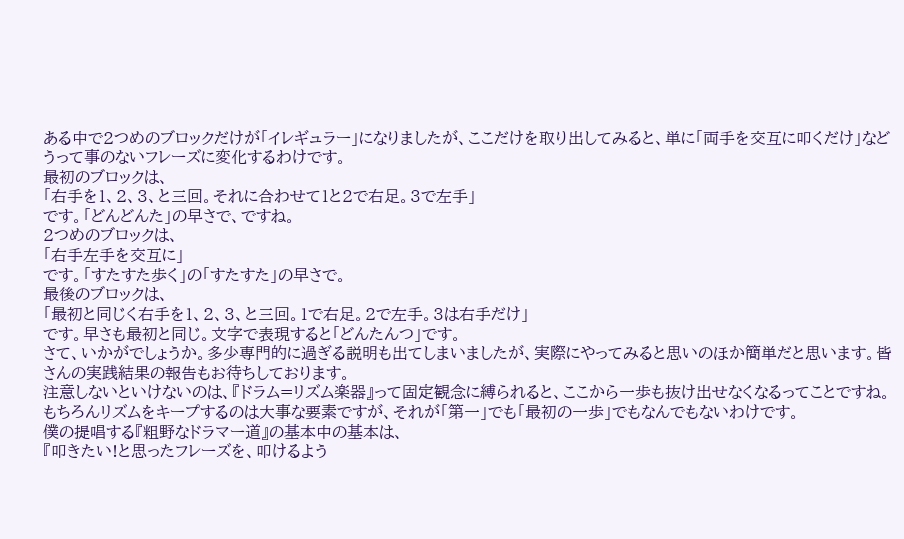ある中で2つめのブロックだけが「イレギュラー」になりましたが、ここだけを取り出してみると、単に「両手を交互に叩くだけ」などうって事のないフレーズに変化するわけです。
最初のブロックは、
「右手を1、2、3、と三回。それに合わせて1と2で右足。3で左手」
です。「どんどんた」の早さで、ですね。
2つめのブロックは、
「右手左手を交互に」
です。「すたすた歩く」の「すたすた」の早さで。
最後のブロックは、
「最初と同じく右手を1、2、3、と三回。1で右足。2で左手。3は右手だけ」
です。早さも最初と同じ。文字で表現すると「どんたんつ」です。
さて、いかがでしょうか。多少専門的に過ぎる説明も出てしまいましたが、実際にやってみると思いのほか簡単だと思います。皆さんの実践結果の報告もお待ちしております。
注意しないといけないのは、『ドラム=リズム楽器』って固定観念に縛られると、ここから一歩も抜け出せなくなるってことですね。もちろんリズムをキープするのは大事な要素ですが、それが「第一」でも「最初の一歩」でもなんでもないわけです。
僕の提唱する『粗野なドラマー道』の基本中の基本は、
『叩きたい!と思ったフレーズを、叩けるよう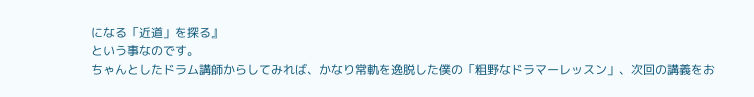になる「近道」を探る』
という事なのです。
ちゃんとしたドラム講師からしてみれば、かなり常軌を逸脱した僕の「粗野なドラマーレッスン」、次回の講義をお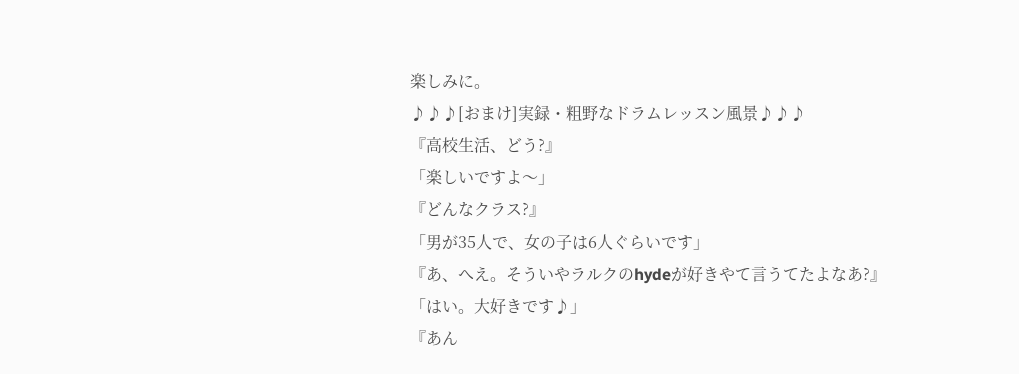楽しみに。
♪♪♪[おまけ]実録・粗野なドラムレッスン風景♪♪♪
『高校生活、どう?』
「楽しいですよ〜」
『どんなクラス?』
「男が35人で、女の子は6人ぐらいです」
『あ、へえ。そういやラルクのhydeが好きやて言うてたよなあ?』
「はい。大好きです♪」
『あん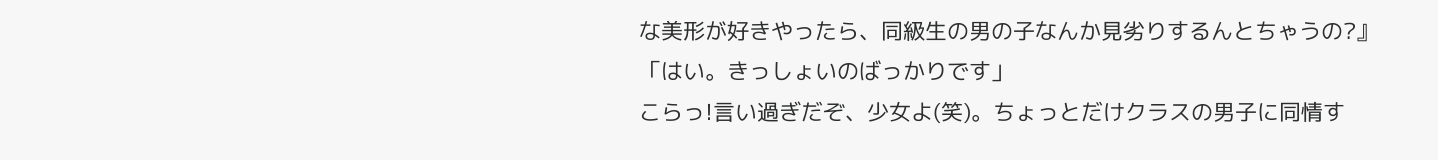な美形が好きやったら、同級生の男の子なんか見劣りするんとちゃうの?』
「はい。きっしょいのばっかりです」
こらっ!言い過ぎだぞ、少女よ(笑)。ちょっとだけクラスの男子に同情す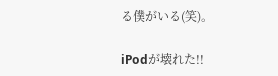る僕がいる(笑)。

iPodが壊れた!!